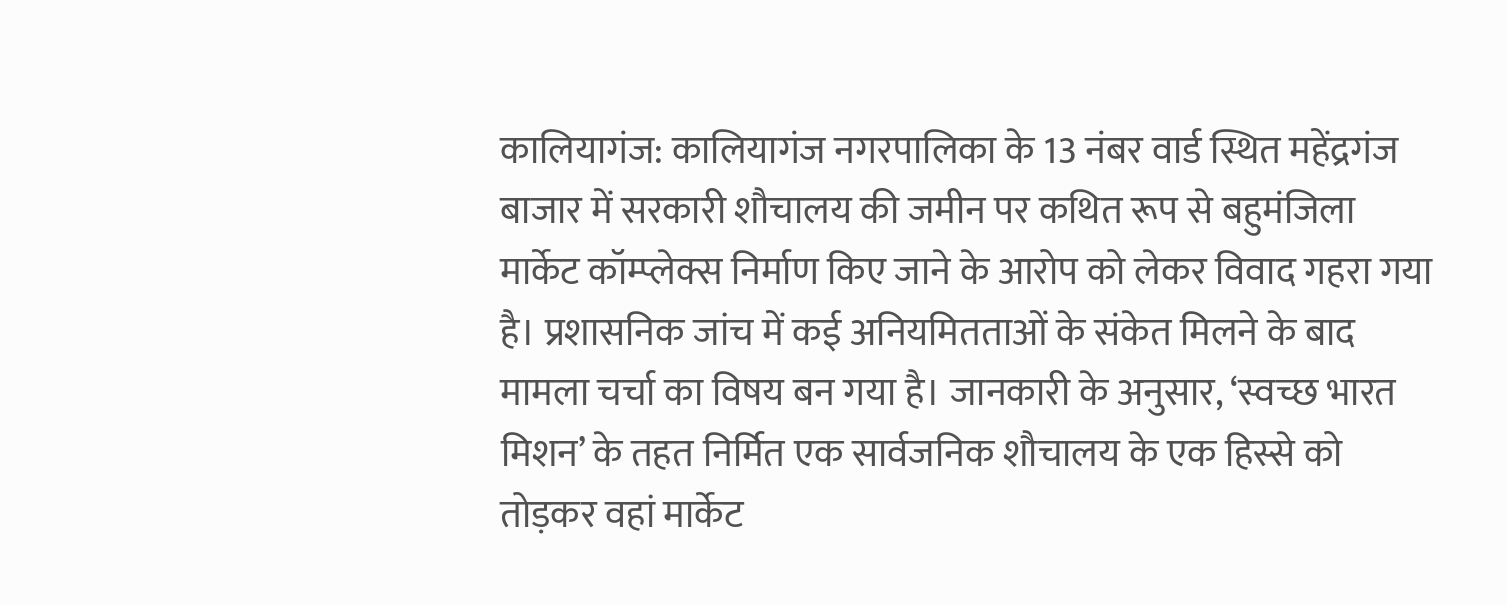कालियागंज: कालियागंज नगरपालिका के 13 नंबर वार्ड स्थित महेंद्रगंज बाजार में सरकारी शौचालय की जमीन पर कथित रूप से बहुमंजिला मार्केट कॉम्प्लेक्स निर्माण किए जाने के आरोप को लेकर विवाद गहरा गया है। प्रशासनिक जांच में कई अनियमितताओं के संकेत मिलने के बाद मामला चर्चा का विषय बन गया है। जानकारी के अनुसार, ‘स्वच्छ भारत मिशन’ के तहत निर्मित एक सार्वजनिक शौचालय के एक हिस्से को तोड़कर वहां मार्केट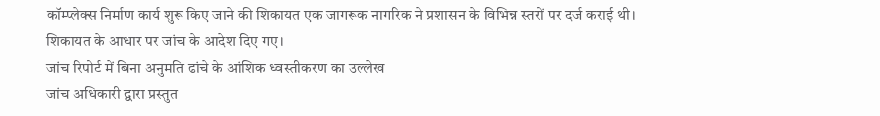कॉम्प्लेक्स निर्माण कार्य शुरू किए जाने की शिकायत एक जागरूक नागरिक ने प्रशासन के विभिन्न स्तरों पर दर्ज कराई थी। शिकायत के आधार पर जांच के आदेश दिए गए।
जांच रिपोर्ट में बिना अनुमति ढांचे के आंशिक ध्वस्तीकरण का उल्लेख
जांच अधिकारी द्वारा प्रस्तुत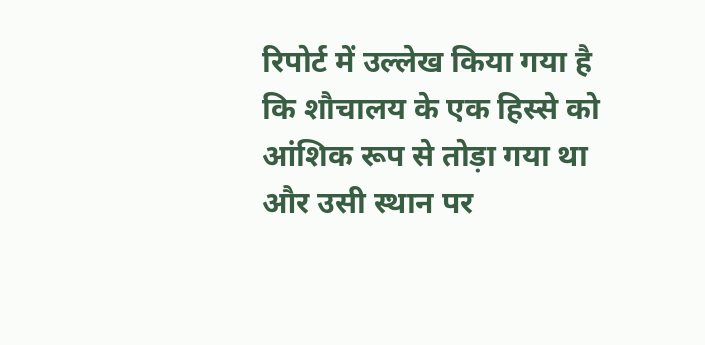रिपोर्ट में उल्लेख किया गया है कि शौचालय के एक हिस्से को आंशिक रूप से तोड़ा गया था और उसी स्थान पर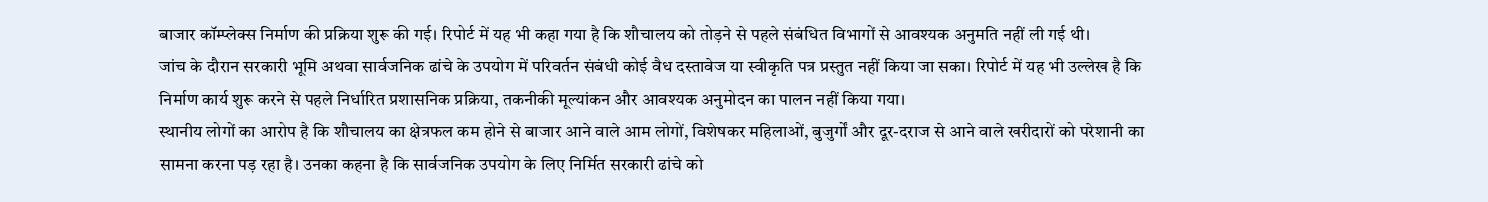बाजार कॉम्प्लेक्स निर्माण की प्रक्रिया शुरू की गई। रिपोर्ट में यह भी कहा गया है कि शौचालय को तोड़ने से पहले संबंधित विभागों से आवश्यक अनुमति नहीं ली गई थी।
जांच के दौरान सरकारी भूमि अथवा सार्वजनिक ढांचे के उपयोग में परिवर्तन संबंधी कोई वैध दस्तावेज या स्वीकृति पत्र प्रस्तुत नहीं किया जा सका। रिपोर्ट में यह भी उल्लेख है कि निर्माण कार्य शुरू करने से पहले निर्धारित प्रशासनिक प्रक्रिया, तकनीकी मूल्यांकन और आवश्यक अनुमोदन का पालन नहीं किया गया।
स्थानीय लोगों का आरोप है कि शौचालय का क्षेत्रफल कम होने से बाजार आने वाले आम लोगों, विशेषकर महिलाओं, बुजुर्गों और दूर-दराज से आने वाले खरीदारों को परेशानी का सामना करना पड़ रहा है। उनका कहना है कि सार्वजनिक उपयोग के लिए निर्मित सरकारी ढांचे को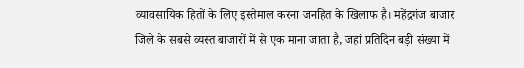व्यावसायिक हितों के लिए इस्तेमाल करना जनहित के खिलाफ है। महेंद्रगंज बाजार जिले के सबसे व्यस्त बाजारों में से एक माना जाता है, जहां प्रतिदिन बड़ी संख्या में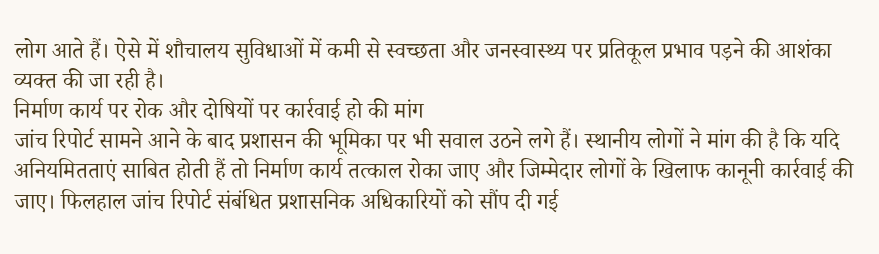लोग आते हैं। ऐसे में शौचालय सुविधाओं में कमी से स्वच्छता और जनस्वास्थ्य पर प्रतिकूल प्रभाव पड़ने की आशंका व्यक्त की जा रही है।
निर्माण कार्य पर रोक और दोषियों पर कार्रवाई हो की मांग
जांच रिपोर्ट सामने आने के बाद प्रशासन की भूमिका पर भी सवाल उठने लगे हैं। स्थानीय लोगों ने मांग की है कि यदि अनियमितताएं साबित होती हैं तो निर्माण कार्य तत्काल रोका जाए और जिम्मेदार लोगों के खिलाफ कानूनी कार्रवाई की जाए। फिलहाल जांच रिपोर्ट संबंधित प्रशासनिक अधिकारियों को सौंप दी गई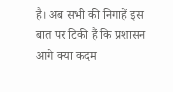है। अब सभी की निगाहें इस बात पर टिकी हैं कि प्रशासन आगे क्या कदम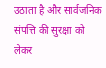उठाता है और सार्वजनिक संपत्ति की सुरक्षा को लेकर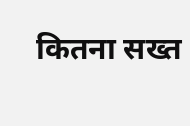कितना सख्त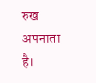रुख अपनाता है।